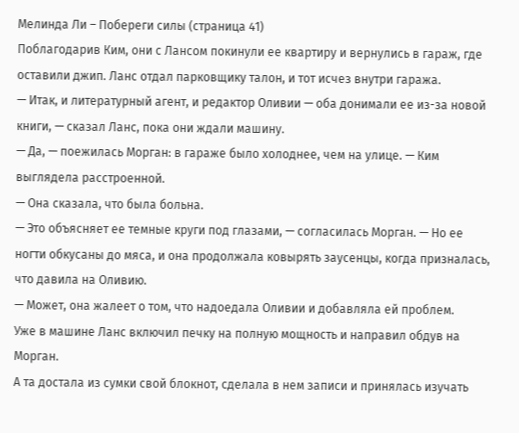Мелинда Ли – Побереги силы (страница 41)
Поблагодарив Ким, они с Лансом покинули ее квартиру и вернулись в гараж, где оставили джип. Ланс отдал парковщику талон, и тот исчез внутри гаража.
— Итак, и литературный агент, и редактор Оливии — оба донимали ее из-за новой книги, — сказал Ланс, пока они ждали машину.
— Да, — поежилась Морган: в гараже было холоднее, чем на улице. — Ким выглядела расстроенной.
— Она сказала, что была больна.
— Это объясняет ее темные круги под глазами, — согласилась Морган. — Но ее ногти обкусаны до мяса, и она продолжала ковырять заусенцы, когда призналась, что давила на Оливию.
— Может, она жалеет о том, что надоедала Оливии и добавляла ей проблем.
Уже в машине Ланс включил печку на полную мощность и направил обдув на Морган.
А та достала из сумки свой блокнот, сделала в нем записи и принялась изучать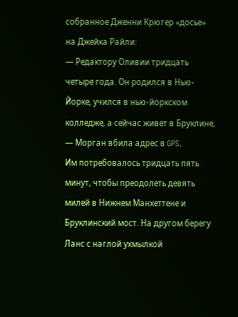собранное Дженни Крюгер «досье» на Джейка Райли:
— Редактору Оливии тридцать четыре года. Он родился в Нью-Йорке, учился в нью-йоркском колледже, а сейчас живет в Бруклине, — Морган вбила адрес в GPS.
Им потребовалось тридцать пять минут, чтобы преодолеть девять милей в Нижнем Манхеттене и Бруклинский мост. На другом берегу Ланс с наглой ухмылкой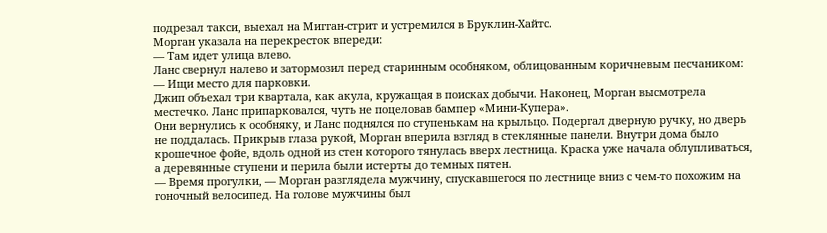подрезал такси, выехал на Мигган-стрит и устремился в Бруклин-Хайтс.
Морган указала на перекресток впереди:
— Там идет улица влево.
Ланс свернул налево и затормозил перед старинным особняком, облицованным коричневым песчаником:
— Ищи место для парковки.
Джип объехал три квартала, как акула, кружащая в поисках добычи. Наконец, Морган высмотрела местечко. Ланс припарковался, чуть не поцеловав бампер «Мини-Купера».
Они вернулись к особняку, и Ланс поднялся по ступенькам на крыльцо. Подергал дверную ручку, но дверь не поддалась. Прикрыв глаза рукой, Морган вперила взгляд в стеклянные панели. Внутри дома было крошечное фойе, вдоль одной из стен которого тянулась вверх лестница. Краска уже начала облупливаться, а деревянные ступени и перила были истерты до темных пятен.
— Время прогулки, — Морган разглядела мужчину, спускавшегося по лестнице вниз с чем-то похожим на гоночный велосипед. На голове мужчины был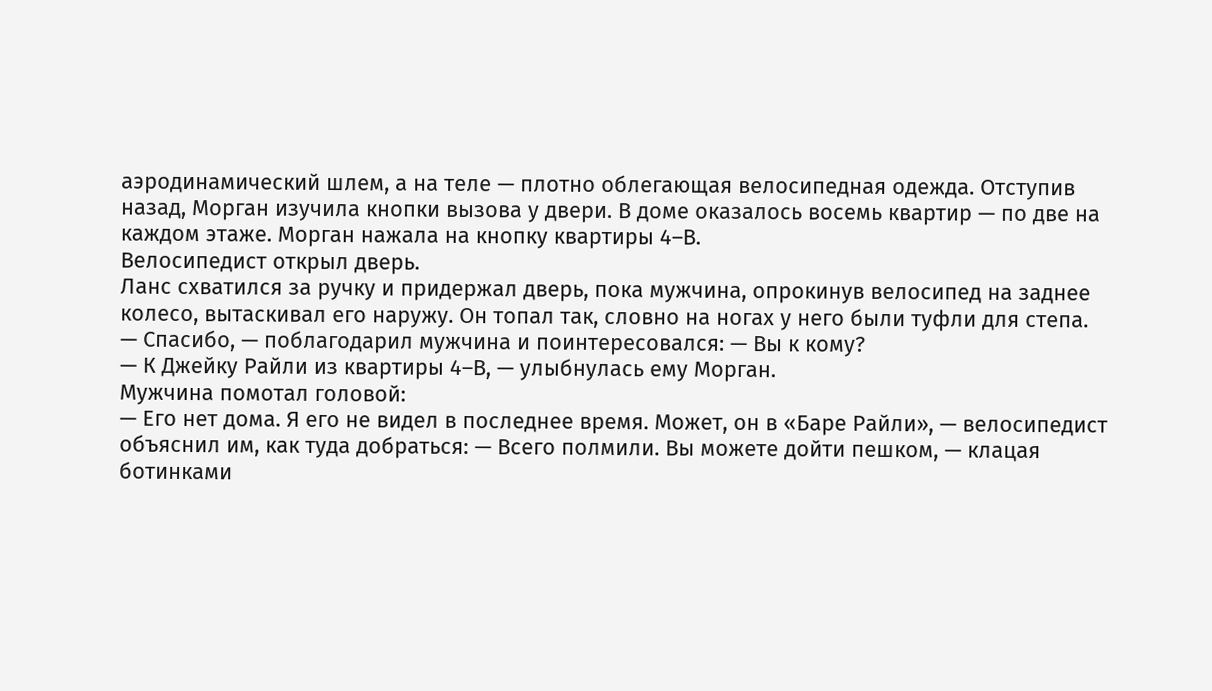аэродинамический шлем, а на теле — плотно облегающая велосипедная одежда. Отступив назад, Морган изучила кнопки вызова у двери. В доме оказалось восемь квартир — по две на каждом этаже. Морган нажала на кнопку квартиры 4–В.
Велосипедист открыл дверь.
Ланс схватился за ручку и придержал дверь, пока мужчина, опрокинув велосипед на заднее колесо, вытаскивал его наружу. Он топал так, словно на ногах у него были туфли для степа.
— Спасибо, — поблагодарил мужчина и поинтересовался: — Вы к кому?
— К Джейку Райли из квартиры 4–В, — улыбнулась ему Морган.
Мужчина помотал головой:
— Его нет дома. Я его не видел в последнее время. Может, он в «Баре Райли», — велосипедист объяснил им, как туда добраться: — Всего полмили. Вы можете дойти пешком, — клацая ботинками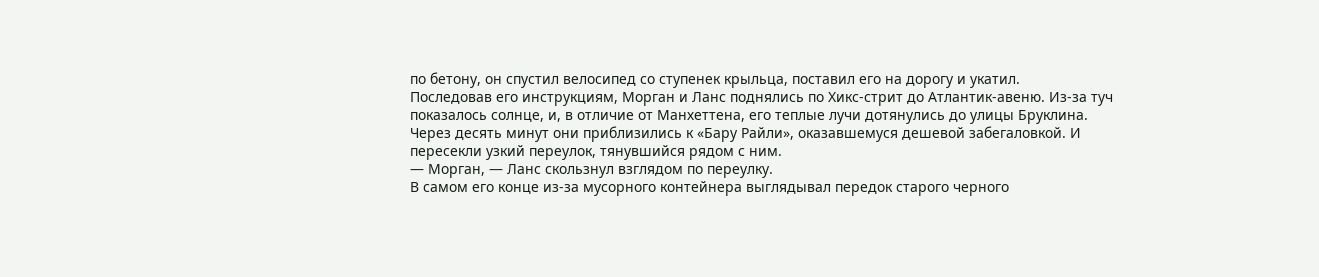по бетону, он спустил велосипед со ступенек крыльца, поставил его на дорогу и укатил.
Последовав его инструкциям, Морган и Ланс поднялись по Хикс-стрит до Атлантик-авеню. Из-за туч показалось солнце, и, в отличие от Манхеттена, его теплые лучи дотянулись до улицы Бруклина.
Через десять минут они приблизились к «Бару Райли», оказавшемуся дешевой забегаловкой. И пересекли узкий переулок, тянувшийся рядом с ним.
— Морган, — Ланс скользнул взглядом по переулку.
В самом его конце из-за мусорного контейнера выглядывал передок старого черного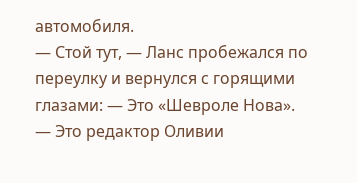автомобиля.
— Стой тут, — Ланс пробежался по переулку и вернулся с горящими глазами: — Это «Шевроле Нова».
— Это редактор Оливии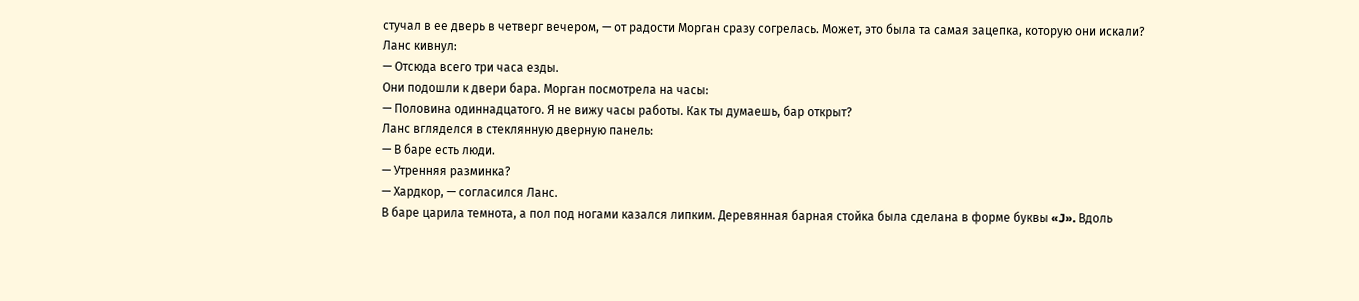стучал в ее дверь в четверг вечером, — от радости Морган сразу согрелась. Может, это была та самая зацепка, которую они искали?
Ланс кивнул:
— Отсюда всего три часа езды.
Они подошли к двери бара. Морган посмотрела на часы:
— Половина одиннадцатого. Я не вижу часы работы. Как ты думаешь, бар открыт?
Ланс вгляделся в стеклянную дверную панель:
— В баре есть люди.
— Утренняя разминка?
— Хардкор, — согласился Ланс.
В баре царила темнота, а пол под ногами казался липким. Деревянная барная стойка была сделана в форме буквы «J». Вдоль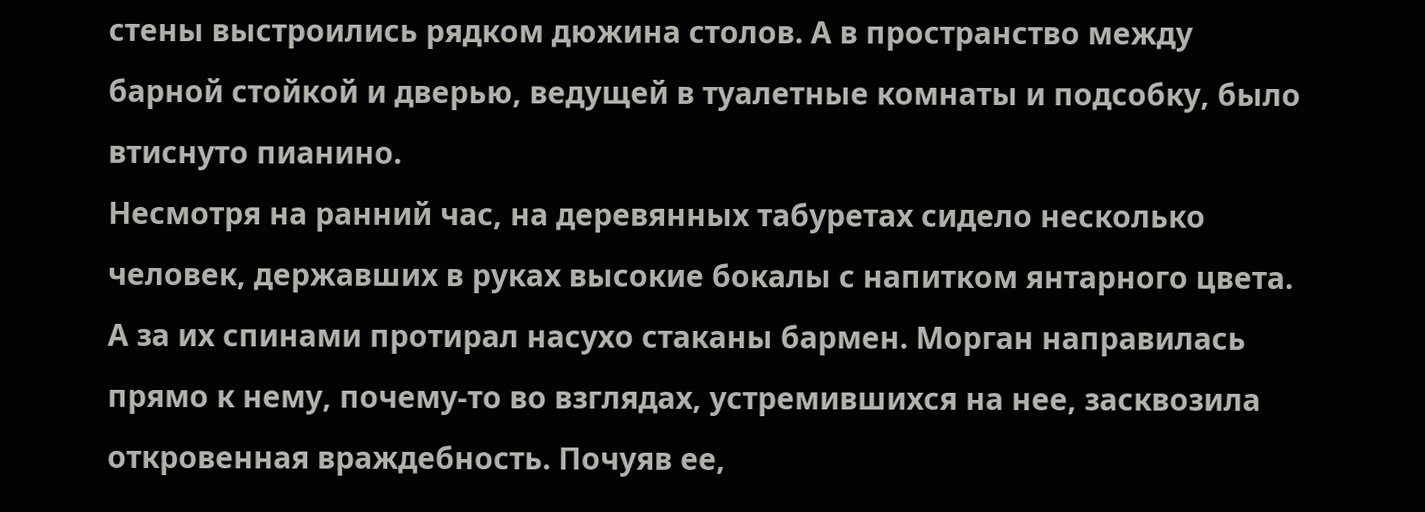стены выстроились рядком дюжина столов. А в пространство между барной стойкой и дверью, ведущей в туалетные комнаты и подсобку, было втиснуто пианино.
Несмотря на ранний час, на деревянных табуретах сидело несколько человек, державших в руках высокие бокалы с напитком янтарного цвета. А за их спинами протирал насухо стаканы бармен. Морган направилась прямо к нему, почему-то во взглядах, устремившихся на нее, засквозила откровенная враждебность. Почуяв ее,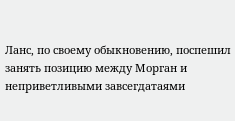Ланс, по своему обыкновению, поспешил занять позицию между Морган и неприветливыми завсегдатаями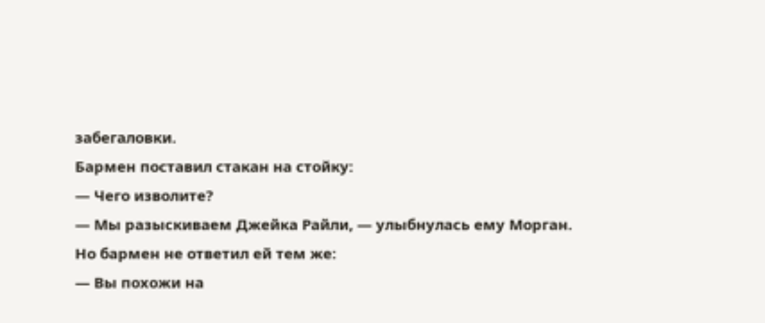забегаловки.
Бармен поставил стакан на стойку:
— Чего изволите?
— Мы разыскиваем Джейка Райли, — улыбнулась ему Морган.
Но бармен не ответил ей тем же:
— Вы похожи на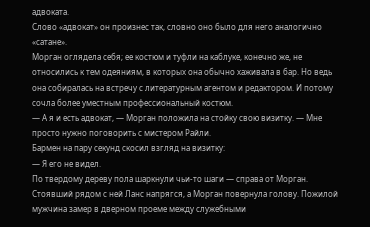адвоката.
Слово «адвокат» он произнес так, словно оно было для него аналогично «сатане».
Морган оглядела себя; ее костюм и туфли на каблуке, конечно же, не относились к тем одеяниям, в которых она обычно хаживала в бар. Но ведь она собиралась на встречу с литературным агентом и редактором. И потому сочла более уместным профессиональный костюм.
— А я и есть адвокат, — Морган положила на стойку свою визитку. — Мне просто нужно поговорить с мистером Райли.
Бармен на пару секунд скосил взгляд на визитку:
— Я его не видел.
По твердому дереву пола шаркнули чьи-то шаги — справа от Морган. Стоявший рядом с ней Ланс напрягся, а Морган повернула голову. Пожилой мужчина замер в дверном проеме между служебными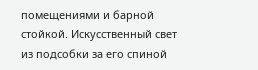помещениями и барной стойкой. Искусственный свет из подсобки за его спиной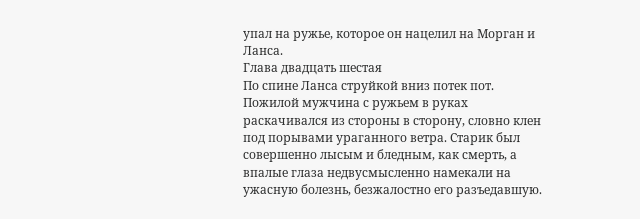упал на ружье, которое он нацелил на Морган и Ланса.
Глава двадцать шестая
По спине Ланса струйкой вниз потек пот. Пожилой мужчина с ружьем в руках раскачивался из стороны в сторону, словно клен под порывами ураганного ветра. Старик был совершенно лысым и бледным, как смерть, а впалые глаза недвусмысленно намекали на ужасную болезнь, безжалостно его разъедавшую.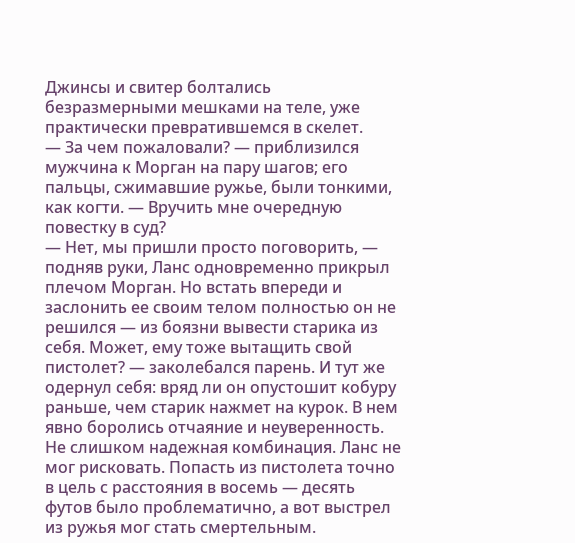Джинсы и свитер болтались безразмерными мешками на теле, уже практически превратившемся в скелет.
— За чем пожаловали? — приблизился мужчина к Морган на пару шагов; его пальцы, сжимавшие ружье, были тонкими, как когти. — Вручить мне очередную повестку в суд?
— Нет, мы пришли просто поговорить, — подняв руки, Ланс одновременно прикрыл плечом Морган. Но встать впереди и заслонить ее своим телом полностью он не решился — из боязни вывести старика из себя. Может, ему тоже вытащить свой пистолет? — заколебался парень. И тут же одернул себя: вряд ли он опустошит кобуру раньше, чем старик нажмет на курок. В нем явно боролись отчаяние и неуверенность. Не слишком надежная комбинация. Ланс не мог рисковать. Попасть из пистолета точно в цель с расстояния в восемь — десять футов было проблематично, а вот выстрел из ружья мог стать смертельным.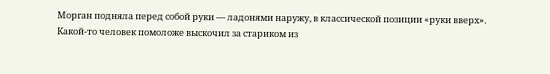Морган подняла перед собой руки — ладонями наружу, в классической позиции «руки вверх».
Какой-то человек помоложе выскочил за стариком из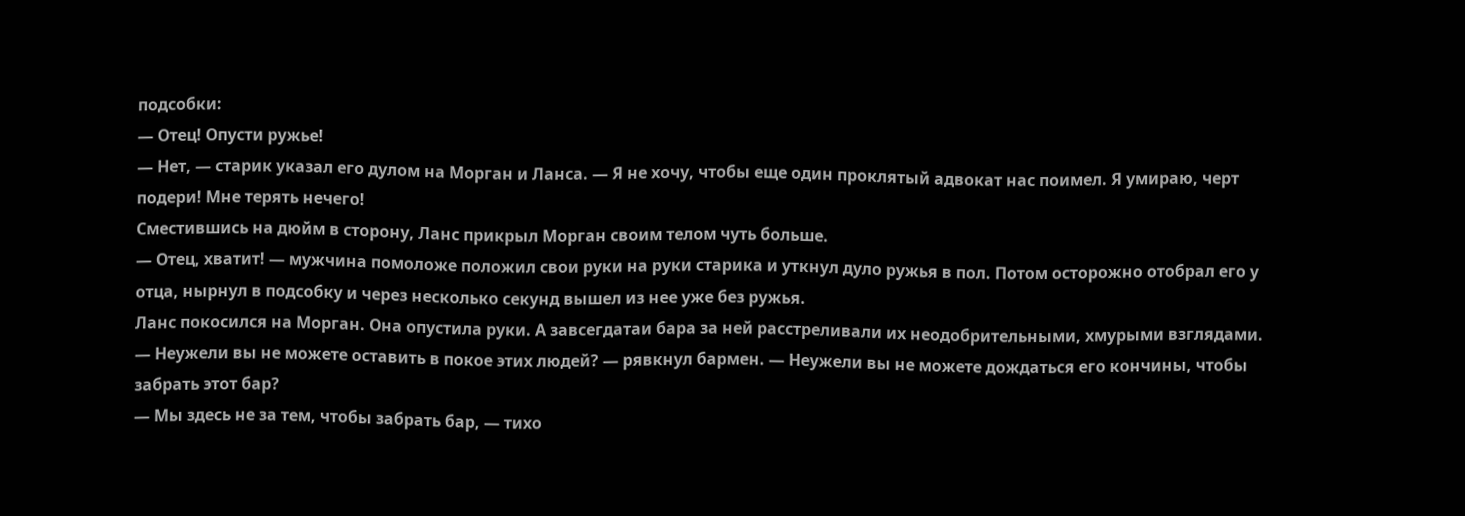подсобки:
— Отец! Опусти ружье!
— Нет, — старик указал его дулом на Морган и Ланса. — Я не хочу, чтобы еще один проклятый адвокат нас поимел. Я умираю, черт подери! Мне терять нечего!
Сместившись на дюйм в сторону, Ланс прикрыл Морган своим телом чуть больше.
— Отец, хватит! — мужчина помоложе положил свои руки на руки старика и уткнул дуло ружья в пол. Потом осторожно отобрал его у отца, нырнул в подсобку и через несколько секунд вышел из нее уже без ружья.
Ланс покосился на Морган. Она опустила руки. А завсегдатаи бара за ней расстреливали их неодобрительными, хмурыми взглядами.
— Неужели вы не можете оставить в покое этих людей? — рявкнул бармен. — Неужели вы не можете дождаться его кончины, чтобы забрать этот бар?
— Мы здесь не за тем, чтобы забрать бар, — тихо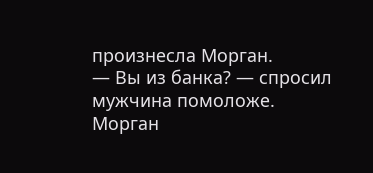произнесла Морган.
— Вы из банка? — спросил мужчина помоложе.
Морган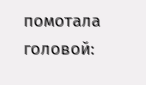помотала головой: